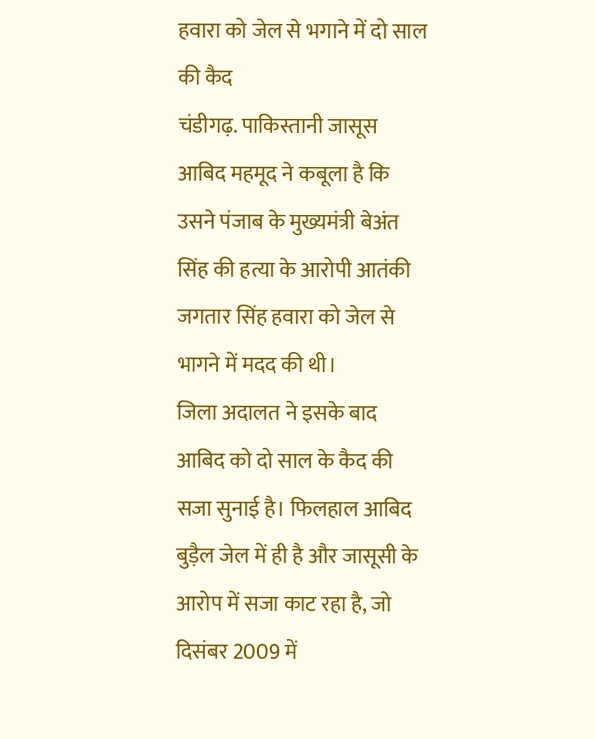हवारा को जेल से भगाने में दो साल की कैद
चंडीगढ़. पाकिस्तानी जासूस आबिद महमूद ने कबूला है कि उसने पंजाब के मुख्यमंत्री बेअंत सिंह की हत्या के आरोपी आतंकी जगतार सिंह हवारा को जेल से भागने में मदद की थी।
जिला अदालत ने इसके बाद आबिद को दो साल के कैद की सजा सुनाई है। फिलहाल आबिद बुड़ैल जेल में ही है और जासूसी के आरोप में सजा काट रहा है, जो दिसंबर 2009 में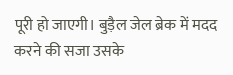पूरी हो जाएगी। बुड़ैल जेल ब्रेक में मदद करने की सजा उसके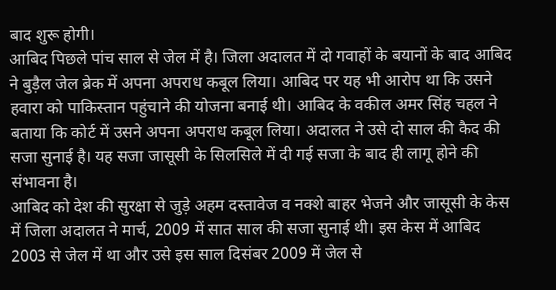बाद शुरू होगी।
आबिद पिछले पांच साल से जेल में है। जिला अदालत में दो गवाहों के बयानों के बाद आबिद ने बुड़ैल जेल ब्रेक में अपना अपराध कबूल लिया। आबिद पर यह भी आरोप था कि उसने हवारा को पाकिस्तान पहुंचाने की योजना बनाई थी। आबिद के वकील अमर सिंह चहल ने बताया कि कोर्ट में उसने अपना अपराध कबूल लिया। अदालत ने उसे दो साल की कैद की सजा सुनाई है। यह सजा जासूसी के सिलसिले में दी गई सजा के बाद ही लागू होने की संभावना है।
आबिद को देश की सुरक्षा से जुड़े अहम दस्तावेज व नक्शे बाहर भेजने और जासूसी के केस में जिला अदालत ने मार्च, 2009 में सात साल की सजा सुनाई थी। इस केस में आबिद 2003 से जेल में था और उसे इस साल दिसंबर 2009 में जेल से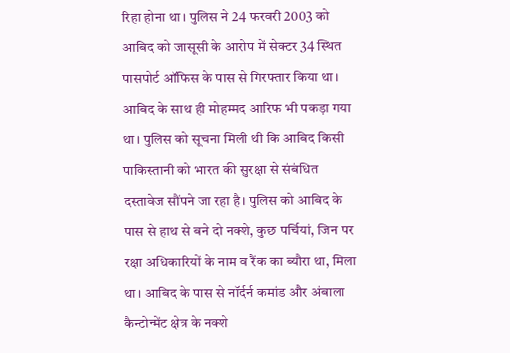रिहा होना था। पुलिस ने 24 फरवरी 2003 को आबिद को जासूसी के आरोप में सेक्टर 34 स्थित पासपोर्ट ऑफिस के पास से गिरफ्तार किया था।
आबिद के साथ ही मोहम्मद आरिफ भी पकड़ा गया था। पुलिस को सूचना मिली थी कि आबिद किसी पाकिस्तानी को भारत की सुरक्षा से संबंधित दस्तावेज सौंपने जा रहा है। पुलिस को आबिद के पास से हाथ से बने दो नक्शे, कुछ पर्चियां, जिन पर रक्षा अधिकारियों के नाम व रैंक का ब्यौरा था, मिला था। आबिद के पास से नॉर्दर्न कमांड और अंबाला कैन्टोन्मेंट क्षेत्र के नक्शे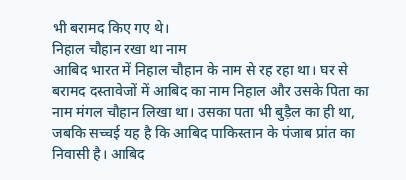भी बरामद किए गए थे।
निहाल चौहान रखा था नाम
आबिद भारत में निहाल चौहान के नाम से रह रहा था। घर से बरामद दस्तावेजों में आबिद का नाम निहाल और उसके पिता का नाम मंगल चौहान लिखा था। उसका पता भी बुड़ैल का ही था, जबकि सच्चई यह है कि आबिद पाकिस्तान के पंजाब प्रांत का निवासी है। आबिद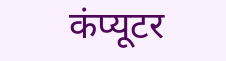कंप्यूटर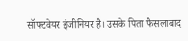सॉफ्टवेयर इंजीनियर है। उसके पिता फैसलाबाद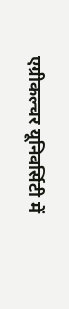एग्रीकल्चर यूनिवर्सिटी में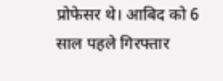प्रोफेसर थे। आबिद को 6 साल पहले गिरफ्तार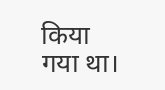किया गया था।